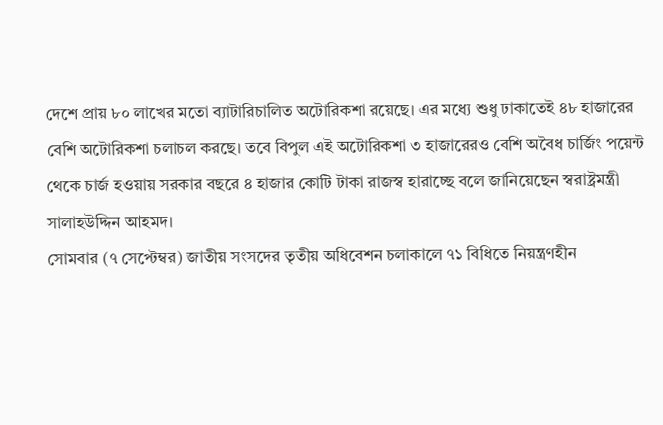দেশে প্রায় ৮০ লাখের মতো ব্যাটারিচালিত অটোরিকশা রয়েছে। এর মধ্যে শুধু ঢাকাতেই ৪৮ হাজারের বেশি অটোরিকশা চলাচল করছে। তবে বিপুল এই অটোরিকশা ৩ হাজারেরও বেশি অবৈধ চার্জিং পয়েন্ট থেকে চার্জ হওয়ায় সরকার বছরে ৪ হাজার কোটি টাকা রাজস্ব হারাচ্ছে বলে জানিয়েছেন স্বরাষ্ট্রমন্ত্রী সালাহউদ্দিন আহমদ।
সোমবার (৭ সেপ্টেম্বর) জাতীয় সংসদের তৃতীয় অধিবেশন চলাকালে ৭১ বিধিতে নিয়ন্ত্রণহীন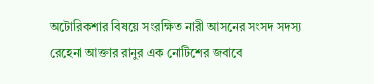অটোরিকশার বিষয়ে সংরক্ষিত নারী আসনের সংসদ সদস্য রেহেনা আক্তার রানুর এক নোটিশের জবাবে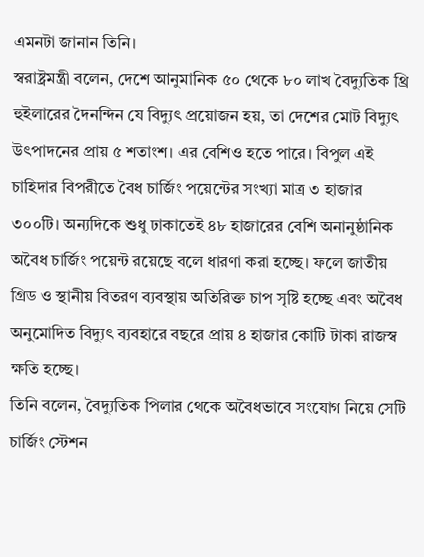এমনটা জানান তিনি।
স্বরাষ্ট্রমন্ত্রী বলেন, দেশে আনুমানিক ৫০ থেকে ৮০ লাখ বৈদ্যুতিক থ্রি হুইলারের দৈনন্দিন যে বিদ্যুৎ প্রয়োজন হয়, তা দেশের মোট বিদ্যুৎ উৎপাদনের প্রায় ৫ শতাংশ। এর বেশিও হতে পারে। বিপুল এই চাহিদার বিপরীতে বৈধ চার্জিং পয়েন্টের সংখ্যা মাত্র ৩ হাজার ৩০০টি। অন্যদিকে শুধু ঢাকাতেই ৪৮ হাজারের বেশি অনানুষ্ঠানিক অবৈধ চার্জিং পয়েন্ট রয়েছে বলে ধারণা করা হচ্ছে। ফলে জাতীয় গ্রিড ও স্থানীয় বিতরণ ব্যবস্থায় অতিরিক্ত চাপ সৃষ্টি হচ্ছে এবং অবৈধ অনুমোদিত বিদ্যুৎ ব্যবহারে বছরে প্রায় ৪ হাজার কোটি টাকা রাজস্ব ক্ষতি হচ্ছে।
তিনি বলেন, বৈদ্যুতিক পিলার থেকে অবৈধভাবে সংযোগ নিয়ে সেটি চার্জিং স্টেশন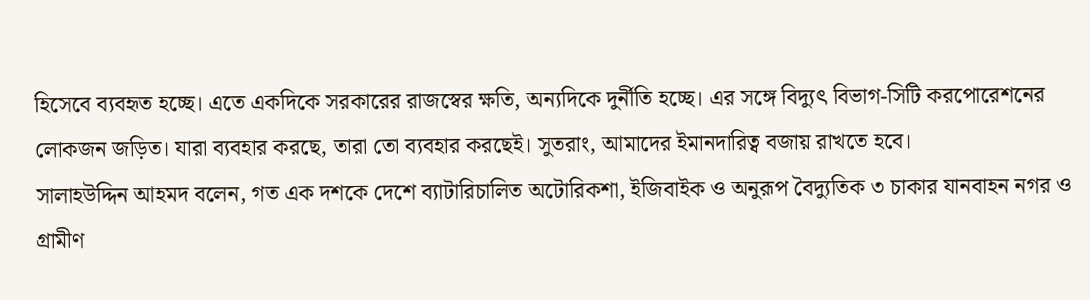হিসেবে ব্যবহৃত হচ্ছে। এতে একদিকে সরকারের রাজস্বের ক্ষতি, অন্যদিকে দুর্নীতি হচ্ছে। এর সঙ্গে বিদ্যুৎ বিভাগ-সিটি করপোরেশনের লোকজন জড়িত। যারা ব্যবহার করছে, তারা তো ব্যবহার করছেই। সুতরাং, আমাদের ইমানদারিত্ব বজায় রাখতে হবে।
সালাহউদ্দিন আহমদ বলেন, গত এক দশকে দেশে ব্যাটারিচালিত অটোরিকশা, ইজিবাইক ও অনুরূপ বৈদ্যুতিক ৩ চাকার যানবাহন নগর ও গ্রামীণ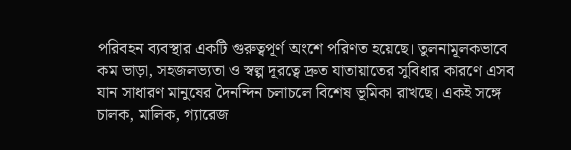পরিবহন ব্যবস্থার একটি গুরুত্বপূর্ণ অংশে পরিণত হয়েছে। তুলনামূলকভাবে কম ভাড়া, সহজলভ্যতা ও স্বল্প দূরত্বে দ্রুত যাতায়াতের সুবিধার কারণে এসব যান সাধারণ মানুষের দৈনন্দিন চলাচলে বিশেষ ভূমিকা রাখছে। একই সঙ্গে চালক, মালিক, গ্যারেজ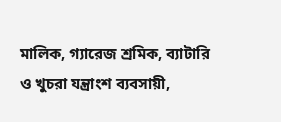মালিক, গ্যারেজ শ্রমিক, ব্যাটারি ও খুচরা যন্ত্রাংশ ব্যবসায়ী,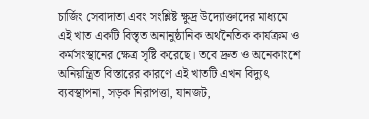চার্জিং সেবাদাতা এবং সংশ্লিষ্ট ক্ষুদ্র উদ্যোক্তাদের মাধ্যমে এই খাত একটি বিস্তৃত অনানুষ্ঠানিক অর্থনৈতিক কার্যক্রম ও কর্মসংস্থানের ক্ষেত্র সৃষ্টি করেছে। তবে দ্রুত ও অনেকাংশে অনিয়ন্ত্রিত বিস্তারের কারণে এই খাতটি এখন বিদ্যুৎ ব্যবস্থাপনা, সড়ক নিরাপত্তা, যানজট,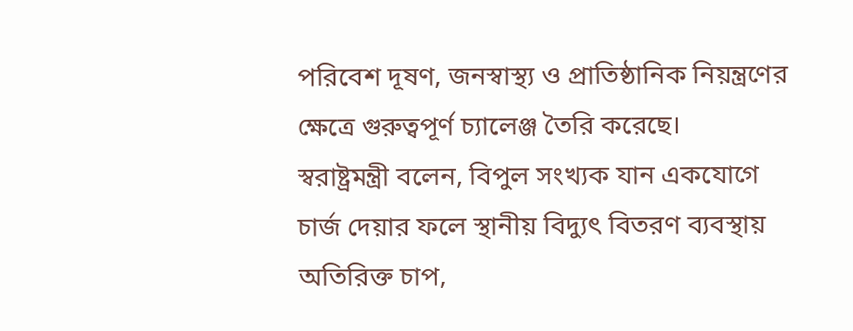পরিবেশ দূষণ, জনস্বাস্থ্য ও প্রাতিষ্ঠানিক নিয়ন্ত্রণের ক্ষেত্রে গুরুত্বপূর্ণ চ্যালেঞ্জ তৈরি করেছে।
স্বরাষ্ট্রমন্ত্রী বলেন, বিপুল সংখ্যক যান একযোগে চার্জ দেয়ার ফলে স্থানীয় বিদ্যুৎ বিতরণ ব্যবস্থায় অতিরিক্ত চাপ,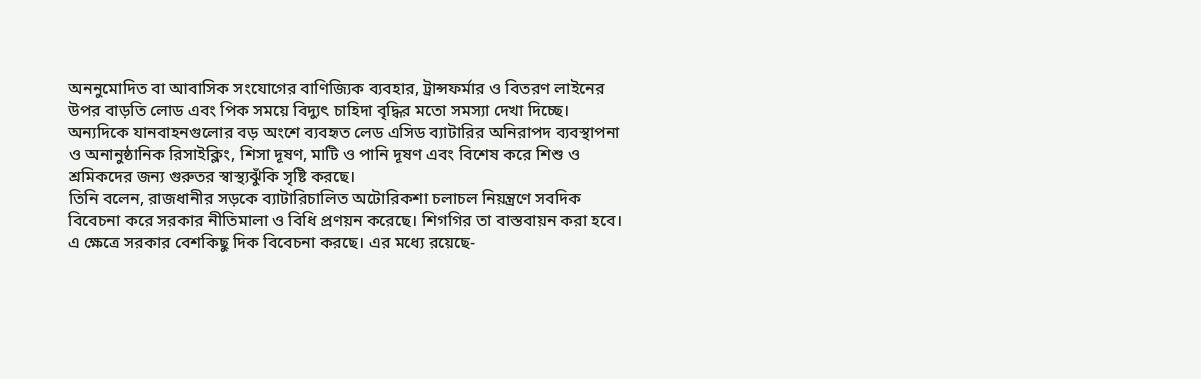অননুমোদিত বা আবাসিক সংযোগের বাণিজ্যিক ব্যবহার, ট্রান্সফর্মার ও বিতরণ লাইনের উপর বাড়তি লোড এবং পিক সময়ে বিদ্যুৎ চাহিদা বৃদ্ধির মতো সমস্যা দেখা দিচ্ছে। অন্যদিকে যানবাহনগুলোর বড় অংশে ব্যবহৃত লেড এসিড ব্যাটারির অনিরাপদ ব্যবস্থাপনা ও অনানুষ্ঠানিক রিসাইক্লিং, শিসা দূষণ, মাটি ও পানি দূষণ এবং বিশেষ করে শিশু ও শ্রমিকদের জন্য গুরুতর স্বাস্থ্যঝুঁকি সৃষ্টি করছে।
তিনি বলেন, রাজধানীর সড়কে ব্যাটারিচালিত অটোরিকশা চলাচল নিয়ন্ত্রণে সবদিক বিবেচনা করে সরকার নীতিমালা ও বিধি প্রণয়ন করেছে। শিগগির তা বাস্তবায়ন করা হবে। এ ক্ষেত্রে সরকার বেশকিছু দিক বিবেচনা করছে। এর মধ্যে রয়েছে-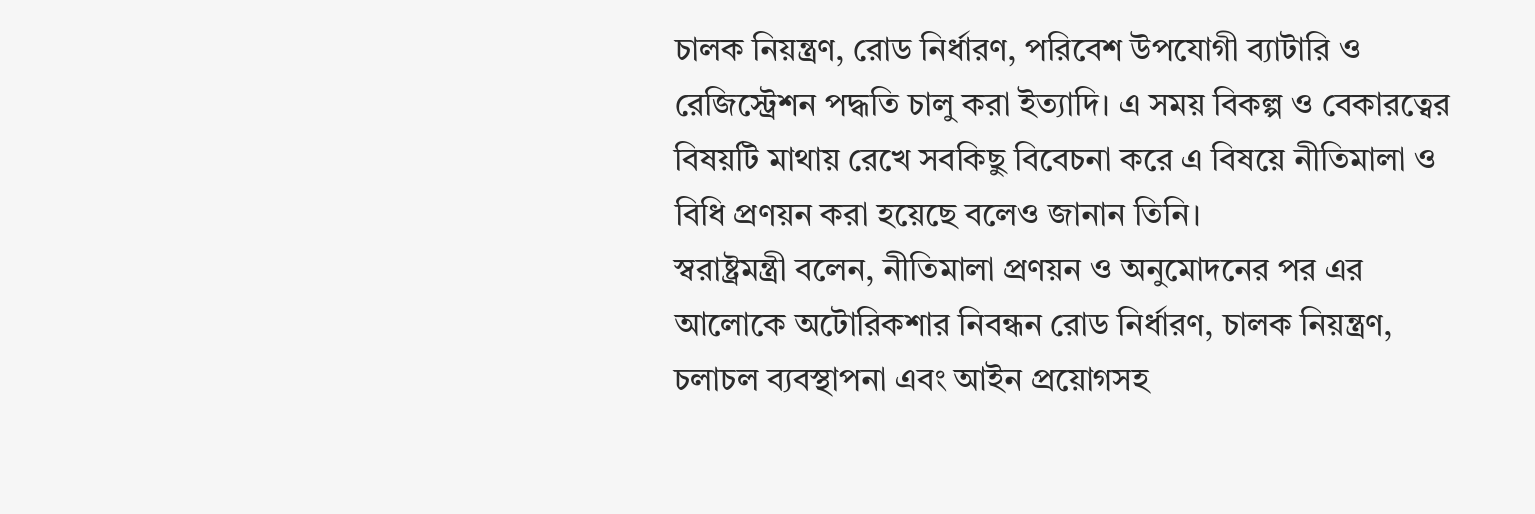চালক নিয়ন্ত্রণ, রোড নির্ধারণ, পরিবেশ উপযোগী ব্যাটারি ও রেজিস্ট্রেশন পদ্ধতি চালু করা ইত্যাদি। এ সময় বিকল্প ও বেকারত্বের বিষয়টি মাথায় রেখে সবকিছু বিবেচনা করে এ বিষয়ে নীতিমালা ও বিধি প্রণয়ন করা হয়েছে বলেও জানান তিনি।
স্বরাষ্ট্রমন্ত্রী বলেন, নীতিমালা প্রণয়ন ও অনুমোদনের পর এর আলোকে অটোরিকশার নিবন্ধন রোড নির্ধারণ, চালক নিয়ন্ত্রণ, চলাচল ব্যবস্থাপনা এবং আইন প্রয়োগসহ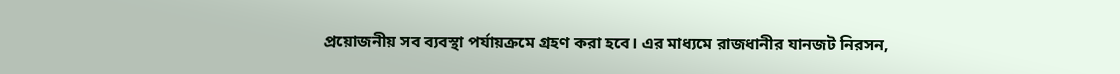প্রয়োজনীয় সব ব্যবস্থা পর্যায়ক্রমে গ্রহণ করা হবে। এর মাধ্যমে রাজধানীর যানজট নিরসন,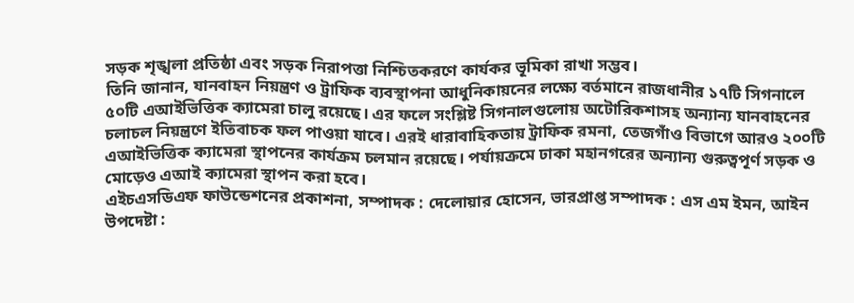সড়ক শৃঙ্খলা প্রতিষ্ঠা এবং সড়ক নিরাপত্তা নিশ্চিতকরণে কার্যকর ভূমিকা রাখা সম্ভব।
তিনি জানান, যানবাহন নিয়ন্ত্রণ ও ট্রাফিক ব্যবস্থাপনা আধুনিকায়নের লক্ষ্যে বর্তমানে রাজধানীর ১৭টি সিগনালে ৫০টি এআইভিত্তিক ক্যামেরা চালু রয়েছে। এর ফলে সংশ্লিষ্ট সিগনালগুলোয় অটোরিকশাসহ অন্যান্য যানবাহনের চলাচল নিয়ন্ত্রণে ইতিবাচক ফল পাওয়া যাবে। এরই ধারাবাহিকতায় ট্রাফিক রমনা, তেজগাঁও বিভাগে আরও ২০০টি এআইভিত্তিক ক্যামেরা স্থাপনের কার্যক্রম চলমান রয়েছে। পর্যায়ক্রমে ঢাকা মহানগরের অন্যান্য গুরুত্বপূর্ণ সড়ক ও মোড়েও এআই ক্যামেরা স্থাপন করা হবে।
এইচএসডিএফ ফাউন্ডেশনের প্রকাশনা, সম্পাদক : দেলোয়ার হোসেন, ভারপ্রাপ্ত সম্পাদক : এস এম ইমন, আইন উপদেষ্টা :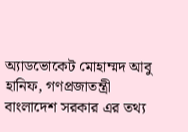অ্যাডভোকেট মোহাম্মদ আবু হানিফ, গণপ্রজাতন্ত্রী বাংলাদেশ সরকার এর তথ্য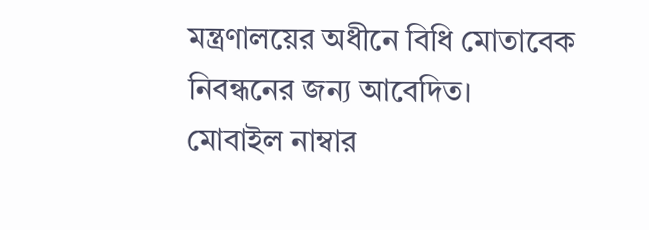মন্ত্রণালয়ের অধীনে বিধি মোতাবেক নিবন্ধনের জন্য আবেদিত।
মোবাইল নাম্বার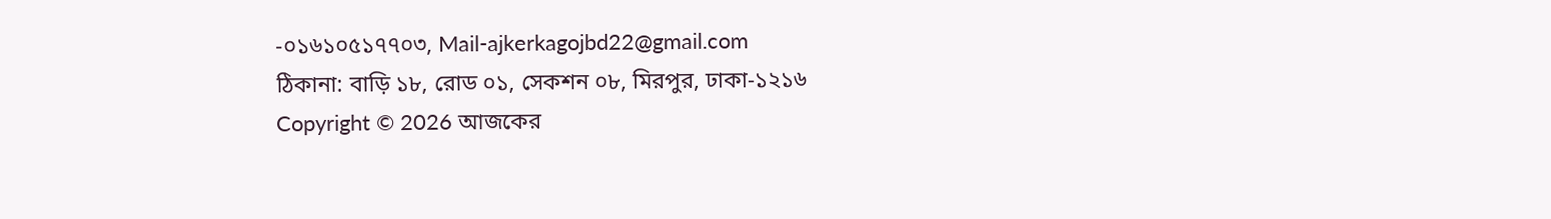-০১৬১০৫১৭৭০৩, Mail-ajkerkagojbd22@gmail.com
ঠিকানা: বাড়ি ১৮, রোড ০১, সেকশন ০৮, মিরপুর, ঢাকা-১২১৬
Copyright © 2026 আজকের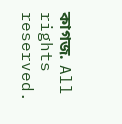কাগজ. All rights reserved.